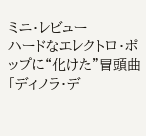ミニ・レビュー
ハードなエレクトロ・ポップに“化けた”冒頭曲「ディノラ・デ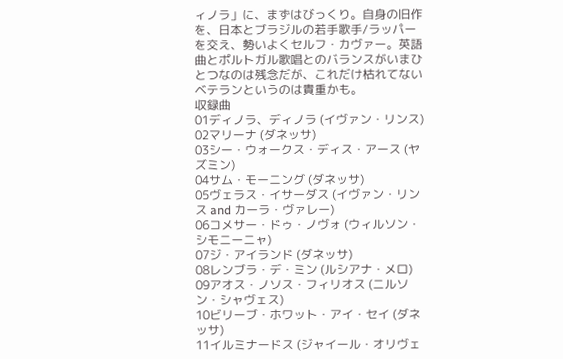ィノラ」に、まずはびっくり。自身の旧作を、日本とブラジルの若手歌手/ラッパーを交え、勢いよくセルフ・カヴァー。英語曲とポルトガル歌唱とのバランスがいまひとつなのは残念だが、これだけ枯れてないベテランというのは貴重かも。
収録曲
01ディノラ、ディノラ (イヴァン・リンス)
02マリーナ (ダネッサ)
03シー・ウォークス・ディス・アース (ヤズミン)
04サム・モーニング (ダネッサ)
05ヴェラス・イサーダス (イヴァン・リンス and カーラ・ヴァレー)
06コメサー・ドゥ・ノヴォ (ウィルソン・シモニーニャ)
07ジ・アイランド (ダネッサ)
08レンブラ・デ・ミン (ルシアナ・メロ)
09アオス・ノソス・フィリオス (ニルソン・シャヴェス)
10ビリーブ・ホワット・アイ・セイ (ダネッサ)
11イルミナードス (ジャイール・オリヴェ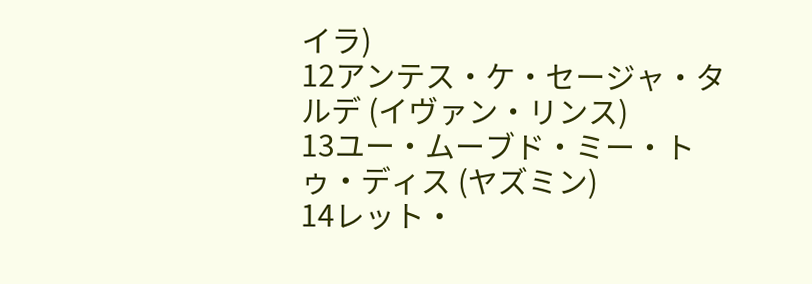イラ)
12アンテス・ケ・セージャ・タルデ (イヴァン・リンス)
13ユー・ムーブド・ミー・トゥ・ディス (ヤズミン)
14レット・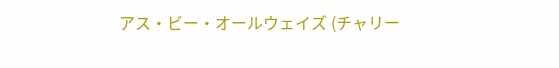アス・ビー・オールウェイズ (チャリー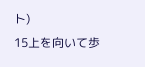ト)
15上を向いて歩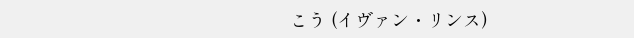こう (イヴァン・リンス)